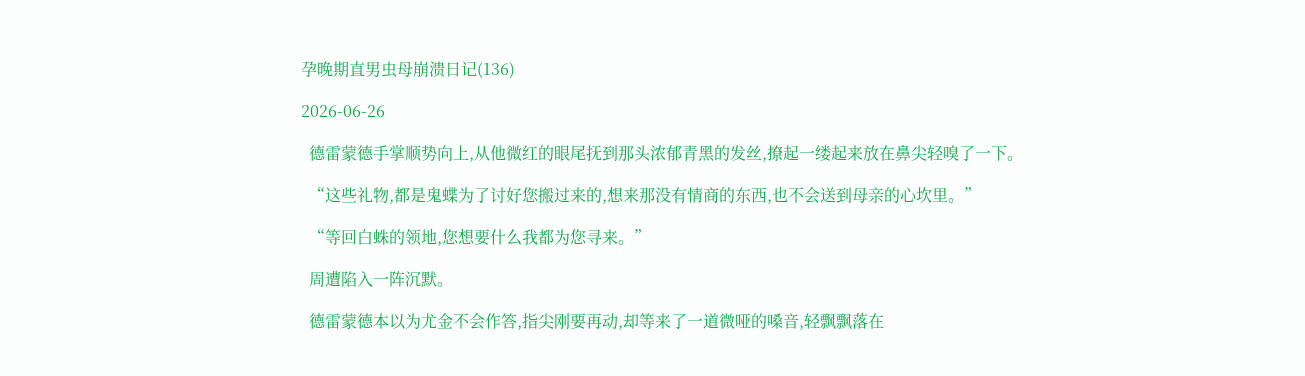孕晚期直男虫母崩溃日记(136)

2026-06-26

  德雷蒙德手掌顺势向上,从他微红的眼尾抚到那头浓郁青黑的发丝,撩起一缕起来放在鼻尖轻嗅了一下。

  “这些礼物,都是鬼蝶为了讨好您搬过来的,想来那没有情商的东西,也不会送到母亲的心坎里。”

  “等回白蛛的领地,您想要什么我都为您寻来。”

  周遭陷入一阵沉默。

  德雷蒙德本以为尤金不会作答,指尖刚要再动,却等来了一道微哑的嗓音,轻飘飘落在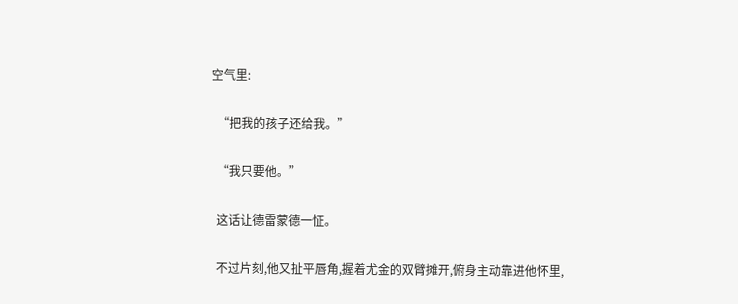空气里:

  “把我的孩子还给我。”

  “我只要他。”

  这话让德雷蒙德一怔。

  不过片刻,他又扯平唇角,握着尤金的双臂摊开,俯身主动靠进他怀里,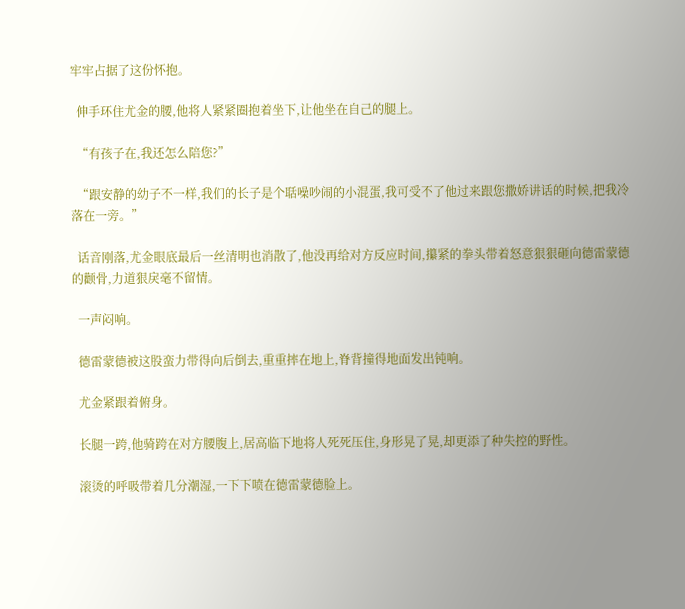牢牢占据了这份怀抱。

  伸手环住尤金的腰,他将人紧紧圈抱着坐下,让他坐在自己的腿上。

  “有孩子在,我还怎么陪您?”

  “跟安静的幼子不一样,我们的长子是个聒噪吵闹的小混蛋,我可受不了他过来跟您撒娇讲话的时候,把我冷落在一旁。”

  话音刚落,尤金眼底最后一丝清明也消散了,他没再给对方反应时间,攥紧的拳头带着怒意狠狠砸向德雷蒙德的颧骨,力道狠戾毫不留情。

  一声闷响。

  德雷蒙德被这股蛮力带得向后倒去,重重摔在地上,脊背撞得地面发出钝响。

  尤金紧跟着俯身。

  长腿一跨,他骑跨在对方腰腹上,居高临下地将人死死压住,身形晃了晃,却更添了种失控的野性。

  滚烫的呼吸带着几分潮湿,一下下喷在德雷蒙德脸上。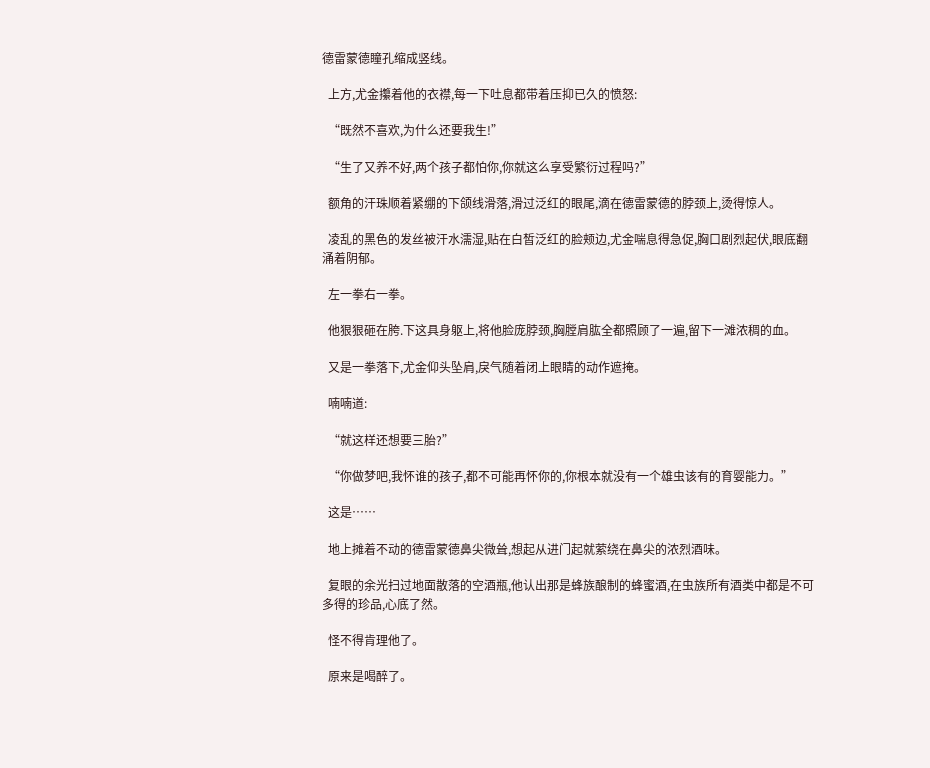德雷蒙德瞳孔缩成竖线。

  上方,尤金攥着他的衣襟,每一下吐息都带着压抑已久的愤怒:

  “既然不喜欢,为什么还要我生!”

  “生了又养不好,两个孩子都怕你,你就这么享受繁衍过程吗?”

  额角的汗珠顺着紧绷的下颌线滑落,滑过泛红的眼尾,滴在德雷蒙德的脖颈上,烫得惊人。

  凌乱的黑色的发丝被汗水濡湿,贴在白皙泛红的脸颊边,尤金喘息得急促,胸口剧烈起伏,眼底翻涌着阴郁。

  左一拳右一拳。

  他狠狠砸在胯.下这具身躯上,将他脸庞脖颈,胸膛肩肱全都照顾了一遍,留下一滩浓稠的血。

  又是一拳落下,尤金仰头坠肩,戾气随着闭上眼睛的动作遮掩。

  喃喃道:

  “就这样还想要三胎?”

  “你做梦吧,我怀谁的孩子,都不可能再怀你的,你根本就没有一个雄虫该有的育婴能力。”

  这是……

  地上摊着不动的德雷蒙德鼻尖微耸,想起从进门起就萦绕在鼻尖的浓烈酒味。

  复眼的余光扫过地面散落的空酒瓶,他认出那是蜂族酿制的蜂蜜酒,在虫族所有酒类中都是不可多得的珍品,心底了然。

  怪不得肯理他了。

  原来是喝醉了。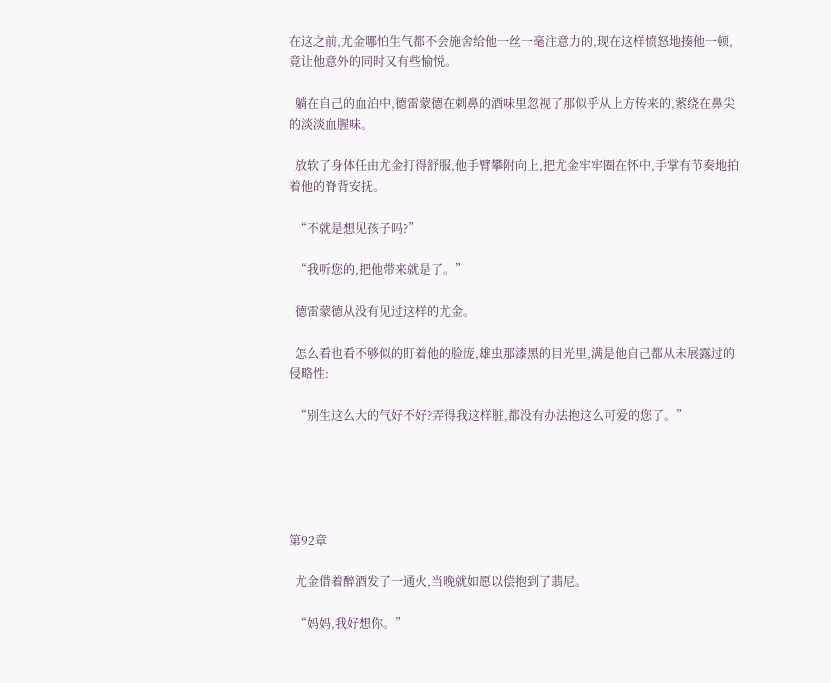在这之前,尤金哪怕生气都不会施舍给他一丝一毫注意力的,现在这样愤怒地揍他一顿,竟让他意外的同时又有些愉悦。

  躺在自己的血泊中,德雷蒙德在刺鼻的酒味里忽视了那似乎从上方传来的,萦绕在鼻尖的淡淡血腥味。

  放软了身体任由尤金打得舒服,他手臂攀附向上,把尤金牢牢圈在怀中,手掌有节奏地拍着他的脊背安抚。

  “不就是想见孩子吗?”

  “我听您的,把他带来就是了。”

  德雷蒙德从没有见过这样的尤金。

  怎么看也看不够似的盯着他的脸庞,雄虫那漆黑的目光里,满是他自己都从未展露过的侵略性:

  “别生这么大的气好不好?弄得我这样脏,都没有办法抱这么可爱的您了。”





第92章

  尤金借着醉酒发了一通火,当晚就如愿以偿抱到了翡尼。

  “妈妈,我好想你。”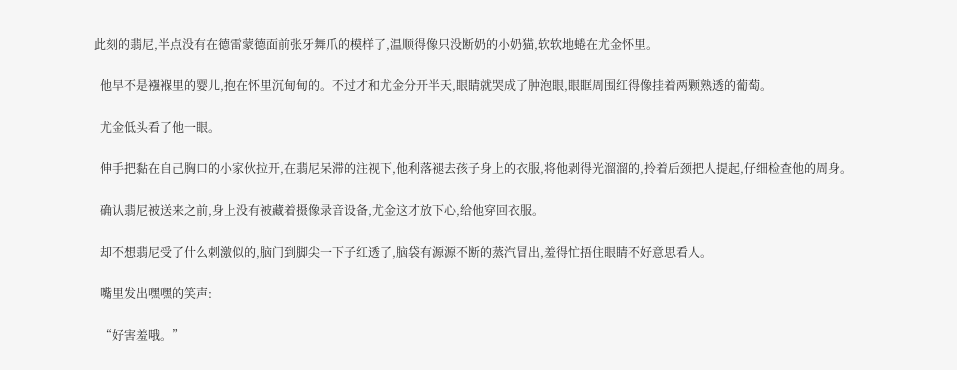此刻的翡尼,半点没有在德雷蒙德面前张牙舞爪的模样了,温顺得像只没断奶的小奶猫,软软地蜷在尤金怀里。

  他早不是襁褓里的婴儿,抱在怀里沉甸甸的。不过才和尤金分开半天,眼睛就哭成了肿泡眼,眼眶周围红得像挂着两颗熟透的葡萄。

  尤金低头看了他一眼。

  伸手把黏在自己胸口的小家伙拉开,在翡尼呆滞的注视下,他利落褪去孩子身上的衣服,将他剥得光溜溜的,拎着后颈把人提起,仔细检查他的周身。

  确认翡尼被送来之前,身上没有被藏着摄像录音设备,尤金这才放下心,给他穿回衣服。

  却不想翡尼受了什么刺激似的,脑门到脚尖一下子红透了,脑袋有源源不断的蒸汽冒出,羞得忙捂住眼睛不好意思看人。

  嘴里发出嘿嘿的笑声:

  “好害羞哦。”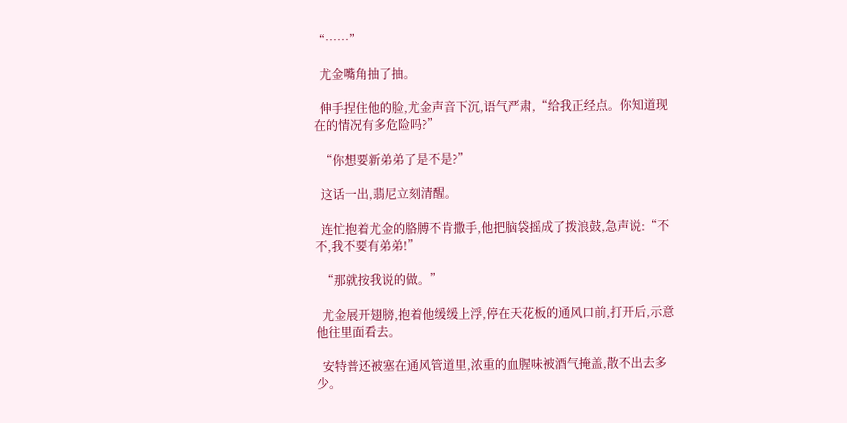“……”

  尤金嘴角抽了抽。

  伸手捏住他的脸,尤金声音下沉,语气严肃,“给我正经点。你知道现在的情况有多危险吗?”

  “你想要新弟弟了是不是?”

  这话一出,翡尼立刻清醒。

  连忙抱着尤金的胳膊不肯撒手,他把脑袋摇成了拨浪鼓,急声说:“不不,我不要有弟弟!”

  “那就按我说的做。”

  尤金展开翅膀,抱着他缓缓上浮,停在天花板的通风口前,打开后,示意他往里面看去。

  安特普还被塞在通风管道里,浓重的血腥味被酒气掩盖,散不出去多少。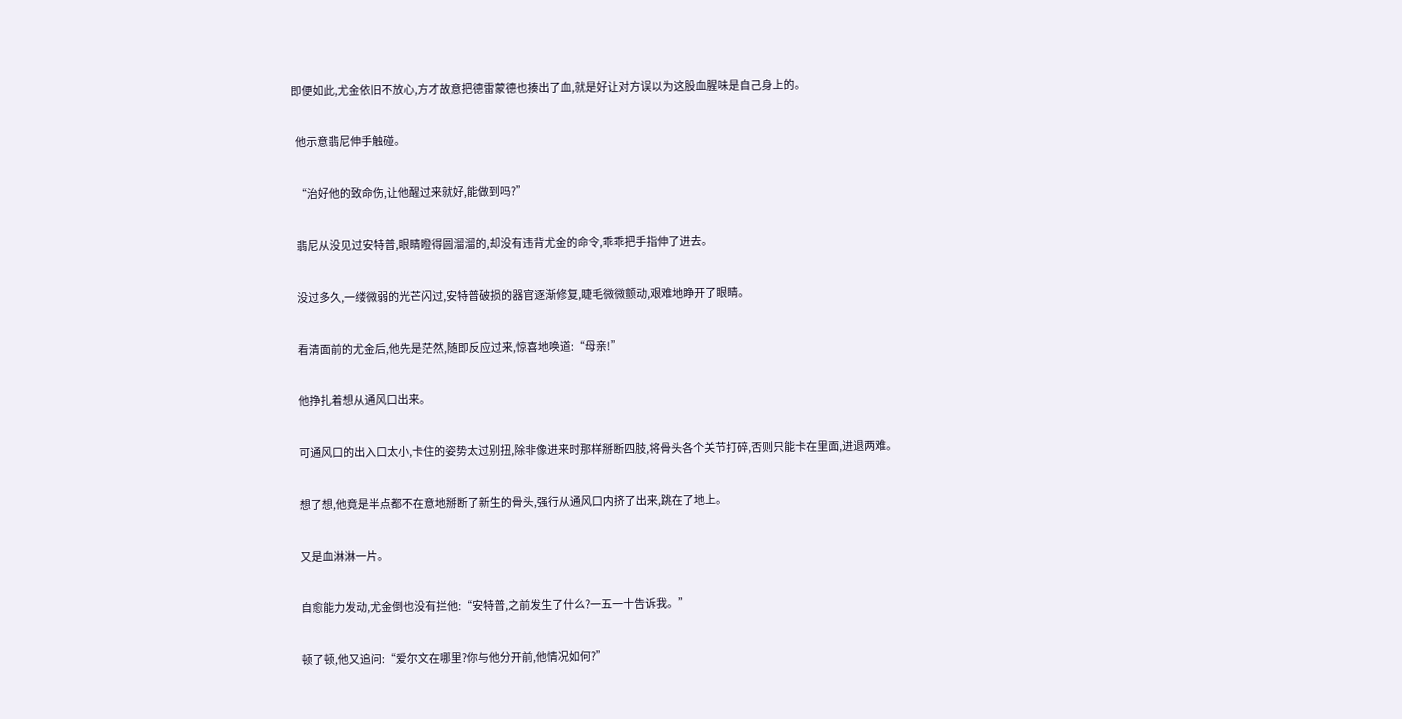即便如此,尤金依旧不放心,方才故意把德雷蒙德也揍出了血,就是好让对方误以为这股血腥味是自己身上的。

  他示意翡尼伸手触碰。

  “治好他的致命伤,让他醒过来就好,能做到吗?”

  翡尼从没见过安特普,眼睛瞪得圆溜溜的,却没有违背尤金的命令,乖乖把手指伸了进去。

  没过多久,一缕微弱的光芒闪过,安特普破损的器官逐渐修复,睫毛微微颤动,艰难地睁开了眼睛。

  看清面前的尤金后,他先是茫然,随即反应过来,惊喜地唤道:“母亲!”

  他挣扎着想从通风口出来。

  可通风口的出入口太小,卡住的姿势太过别扭,除非像进来时那样掰断四肢,将骨头各个关节打碎,否则只能卡在里面,进退两难。

  想了想,他竟是半点都不在意地掰断了新生的骨头,强行从通风口内挤了出来,跳在了地上。

  又是血淋淋一片。

  自愈能力发动,尤金倒也没有拦他:“安特普,之前发生了什么?一五一十告诉我。”

  顿了顿,他又追问:“爱尔文在哪里?你与他分开前,他情况如何?”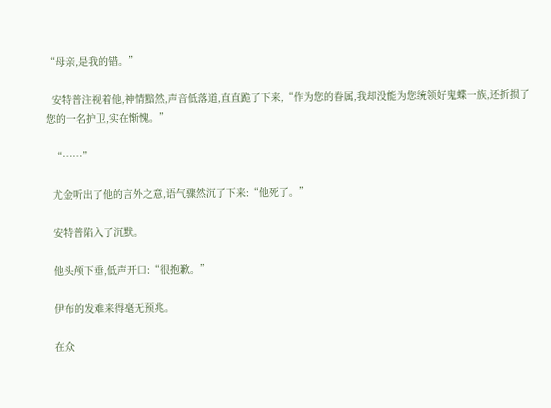“母亲,是我的错。”

  安特普注视着他,神情黯然,声音低落道,直直跪了下来,“作为您的眷属,我却没能为您统领好鬼蝶一族,还折损了您的一名护卫,实在惭愧。”

  “……”

  尤金听出了他的言外之意,语气骤然沉了下来:“他死了。”

  安特普陷入了沉默。

  他头颅下垂,低声开口:“很抱歉。”

  伊布的发难来得毫无预兆。

  在众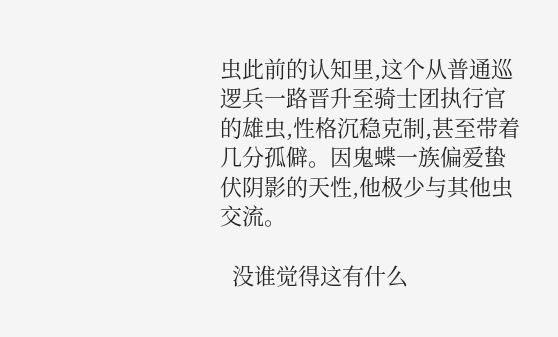虫此前的认知里,这个从普通巡逻兵一路晋升至骑士团执行官的雄虫,性格沉稳克制,甚至带着几分孤僻。因鬼蝶一族偏爱蛰伏阴影的天性,他极少与其他虫交流。

  没谁觉得这有什么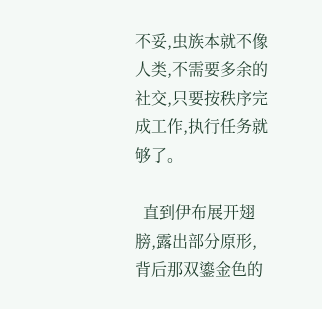不妥,虫族本就不像人类,不需要多余的社交,只要按秩序完成工作,执行任务就够了。

  直到伊布展开翅膀,露出部分原形,背后那双鎏金色的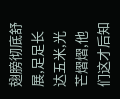翅膀彻底舒展,足足长达五米,光芒熠熠,他们这才后知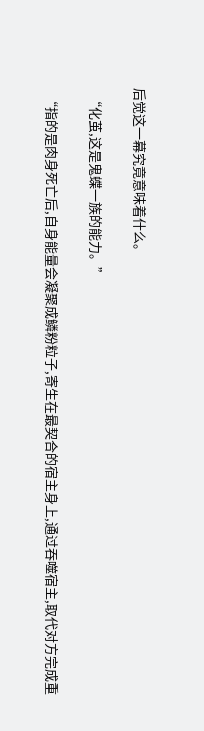后觉这一幕究竟意味着什么。

  “化茧,这是鬼蝶一族的能力。”

  “指的是肉身死亡后,自身能量会凝聚成鳞粉粒子,寄生在最契合的宿主身上,通过吞噬宿主,取代对方完成重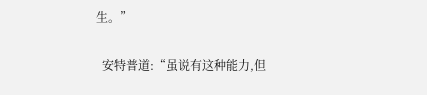生。”

  安特普道:“虽说有这种能力,但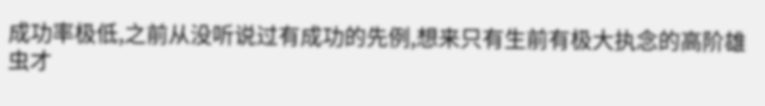成功率极低,之前从没听说过有成功的先例,想来只有生前有极大执念的高阶雄虫才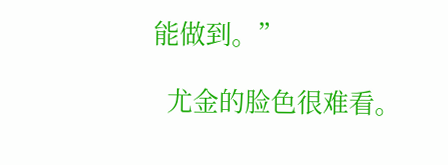能做到。”

  尤金的脸色很难看。